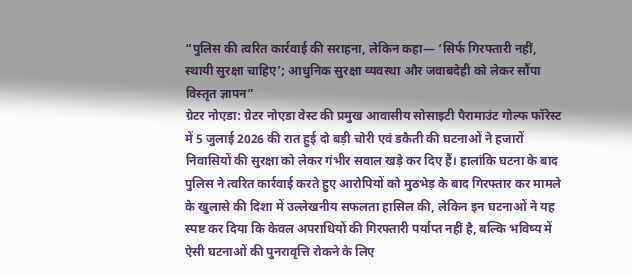“पुलिस की त्वरित कार्रवाई की सराहना, लेकिन कहा— ‘सिर्फ गिरफ्तारी नहीं, स्थायी सुरक्षा चाहिए’; आधुनिक सुरक्षा व्यवस्था और जवाबदेही को लेकर सौंपा विस्तृत ज्ञापन”
ग्रेटर नोएडा: ग्रेटर नोएडा वेस्ट की प्रमुख आवासीय सोसाइटी पैरामाउंट गोल्फ फॉरेस्ट में 5 जुलाई 2026 की रात हुई दो बड़ी चोरी एवं डकैती की घटनाओं ने हजारों निवासियों की सुरक्षा को लेकर गंभीर सवाल खड़े कर दिए हैं। हालांकि घटना के बाद पुलिस ने त्वरित कार्रवाई करते हुए आरोपियों को मुठभेड़ के बाद गिरफ्तार कर मामले के खुलासे की दिशा में उल्लेखनीय सफलता हासिल की, लेकिन इन घटनाओं ने यह स्पष्ट कर दिया कि केवल अपराधियों की गिरफ्तारी पर्याप्त नहीं है, बल्कि भविष्य में ऐसी घटनाओं की पुनरावृत्ति रोकने के लिए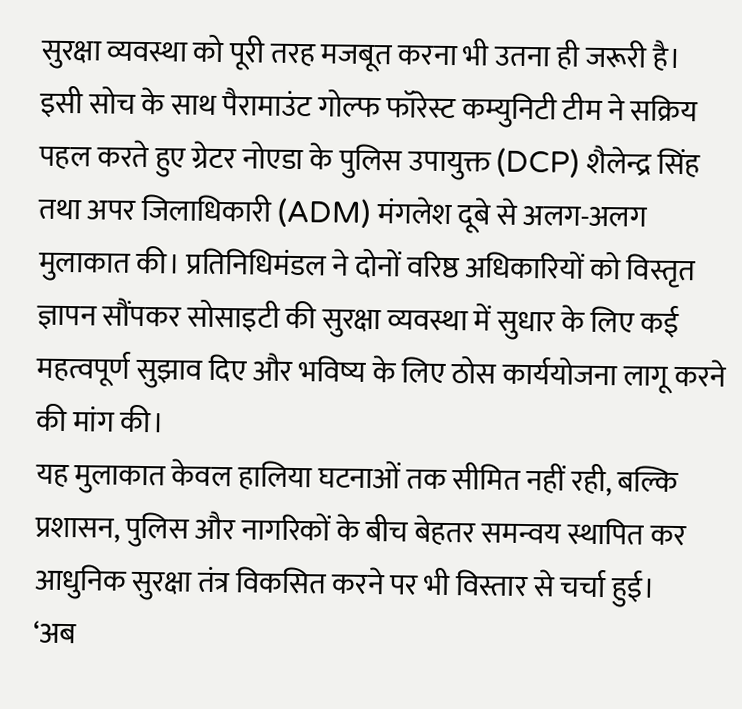सुरक्षा व्यवस्था को पूरी तरह मजबूत करना भी उतना ही जरूरी है।
इसी सोच के साथ पैरामाउंट गोल्फ फॉरेस्ट कम्युनिटी टीम ने सक्रिय पहल करते हुए ग्रेटर नोएडा के पुलिस उपायुक्त (DCP) शैलेन्द्र सिंह तथा अपर जिलाधिकारी (ADM) मंगलेश दूबे से अलग-अलग मुलाकात की। प्रतिनिधिमंडल ने दोनों वरिष्ठ अधिकारियों को विस्तृत ज्ञापन सौंपकर सोसाइटी की सुरक्षा व्यवस्था में सुधार के लिए कई महत्वपूर्ण सुझाव दिए और भविष्य के लिए ठोस कार्ययोजना लागू करने की मांग की।
यह मुलाकात केवल हालिया घटनाओं तक सीमित नहीं रही, बल्कि प्रशासन, पुलिस और नागरिकों के बीच बेहतर समन्वय स्थापित कर आधुनिक सुरक्षा तंत्र विकसित करने पर भी विस्तार से चर्चा हुई।
‘अब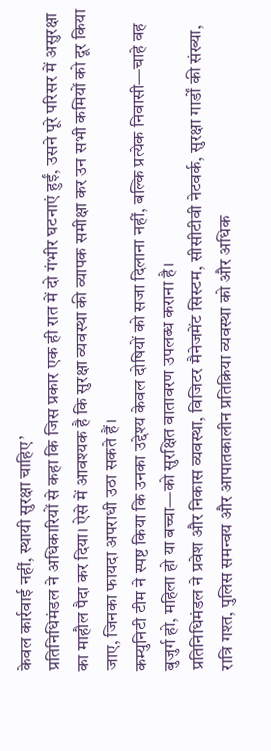केवल कार्रवाई नहीं, स्थायी सुरक्षा चाहिए’
प्रतिनिधिमंडल ने अधिकारियों से कहा कि जिस प्रकार एक ही रात में दो गंभीर घटनाएं हुईं, उसने पूरे परिसर में असुरक्षा का माहौल पैदा कर दिया। ऐसे में आवश्यक है कि सुरक्षा व्यवस्था की व्यापक समीक्षा कर उन सभी कमियों को दूर किया जाए, जिनका फायदा अपराधी उठा सकते हैं।
कम्युनिटी टीम ने स्पष्ट किया कि उनका उद्देश्य केवल दोषियों को सजा दिलाना नहीं, बल्कि प्रत्येक निवासी—चाहे वह बुजुर्ग हो, महिला हो या बच्चा—को सुरक्षित वातावरण उपलब्ध कराना है।
प्रतिनिधिमंडल ने प्रवेश और निकास व्यवस्था, विजिटर मैनेजमेंट सिस्टम, सीसीटीवी नेटवर्क, सुरक्षा गार्डों की संख्या, रात्रि गश्त, पुलिस समन्वय और आपातकालीन प्रतिक्रिया व्यवस्था को और अधिक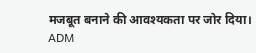मजबूत बनाने की आवश्यकता पर जोर दिया।
ADM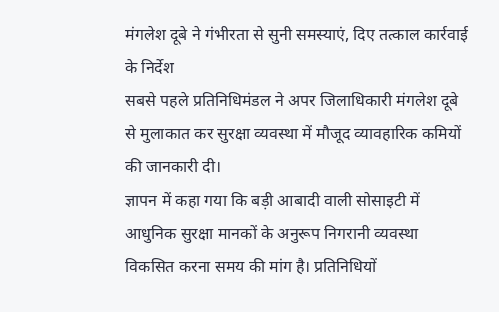मंगलेश दूबे ने गंभीरता से सुनी समस्याएं, दिए तत्काल कार्रवाई के निर्देश
सबसे पहले प्रतिनिधिमंडल ने अपर जिलाधिकारी मंगलेश दूबे से मुलाकात कर सुरक्षा व्यवस्था में मौजूद व्यावहारिक कमियों की जानकारी दी।
ज्ञापन में कहा गया कि बड़ी आबादी वाली सोसाइटी में आधुनिक सुरक्षा मानकों के अनुरूप निगरानी व्यवस्था विकसित करना समय की मांग है। प्रतिनिधियों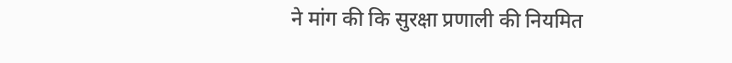ने मांग की कि सुरक्षा प्रणाली की नियमित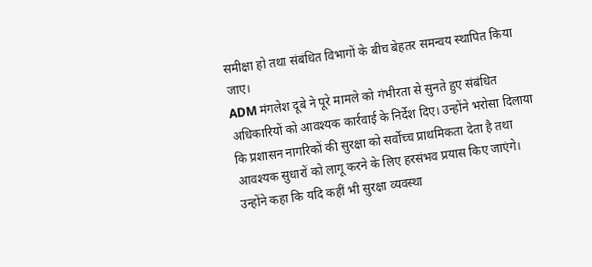समीक्षा हो तथा संबंधित विभागों के बीच बेहतर समन्वय स्थापित किया जाए।
ADM मंगलेश दूबे ने पूरे मामले को गंभीरता से सुनते हुए संबंधित अधिकारियों को आवश्यक कार्रवाई के निर्देश दिए। उन्होंने भरोसा दिलाया कि प्रशासन नागरिकों की सुरक्षा को सर्वोच्च प्राथमिकता देता है तथा आवश्यक सुधारों को लागू करने के लिए हरसंभव प्रयास किए जाएंगे।
उन्होंने कहा कि यदि कहीं भी सुरक्षा व्यवस्था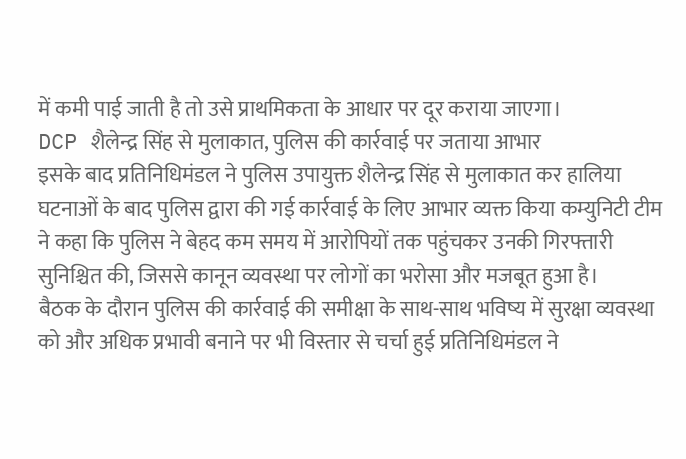में कमी पाई जाती है तो उसे प्राथमिकता के आधार पर दूर कराया जाएगा।
DCP शैलेन्द्र सिंह से मुलाकात, पुलिस की कार्रवाई पर जताया आभार
इसके बाद प्रतिनिधिमंडल ने पुलिस उपायुक्त शैलेन्द्र सिंह से मुलाकात कर हालिया घटनाओं के बाद पुलिस द्वारा की गई कार्रवाई के लिए आभार व्यक्त किया कम्युनिटी टीम ने कहा कि पुलिस ने बेहद कम समय में आरोपियों तक पहुंचकर उनकी गिरफ्तारी सुनिश्चित की, जिससे कानून व्यवस्था पर लोगों का भरोसा और मजबूत हुआ है।
बैठक के दौरान पुलिस की कार्रवाई की समीक्षा के साथ-साथ भविष्य में सुरक्षा व्यवस्था को और अधिक प्रभावी बनाने पर भी विस्तार से चर्चा हुई प्रतिनिधिमंडल ने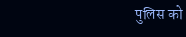पुलिस को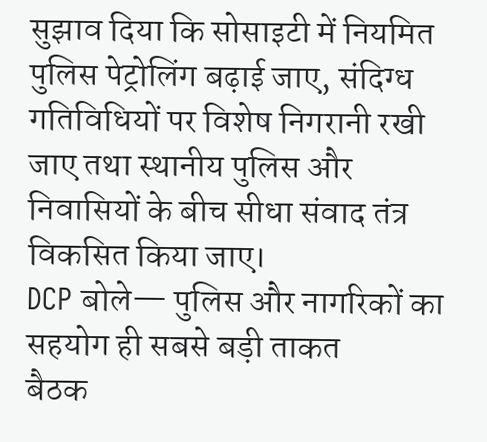सुझाव दिया कि सोसाइटी में नियमित पुलिस पेट्रोलिंग बढ़ाई जाए, संदिग्ध गतिविधियों पर विशेष निगरानी रखी जाए तथा स्थानीय पुलिस और निवासियों के बीच सीधा संवाद तंत्र विकसित किया जाए।
DCP बोले— पुलिस और नागरिकों का सहयोग ही सबसे बड़ी ताकत
बैठक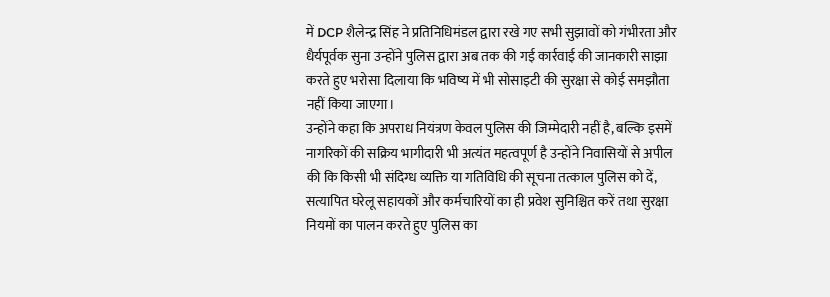में DCP शैलेन्द्र सिंह ने प्रतिनिधिमंडल द्वारा रखे गए सभी सुझावों को गंभीरता और धैर्यपूर्वक सुना उन्होंने पुलिस द्वारा अब तक की गई कार्रवाई की जानकारी साझा करते हुए भरोसा दिलाया कि भविष्य में भी सोसाइटी की सुरक्षा से कोई समझौता नहीं किया जाएगा।
उन्होंने कहा कि अपराध नियंत्रण केवल पुलिस की जिम्मेदारी नहीं है, बल्कि इसमें नागरिकों की सक्रिय भागीदारी भी अत्यंत महत्वपूर्ण है उन्होंने निवासियों से अपील की कि किसी भी संदिग्ध व्यक्ति या गतिविधि की सूचना तत्काल पुलिस को दें, सत्यापित घरेलू सहायकों और कर्मचारियों का ही प्रवेश सुनिश्चित करें तथा सुरक्षा नियमों का पालन करते हुए पुलिस का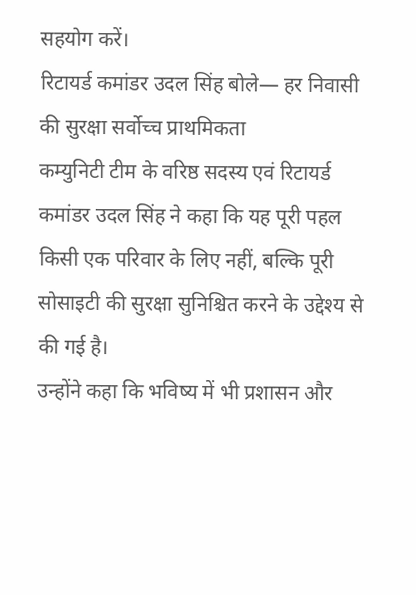सहयोग करें।
रिटायर्ड कमांडर उदल सिंह बोले— हर निवासी की सुरक्षा सर्वोच्च प्राथमिकता
कम्युनिटी टीम के वरिष्ठ सदस्य एवं रिटायर्ड कमांडर उदल सिंह ने कहा कि यह पूरी पहल किसी एक परिवार के लिए नहीं, बल्कि पूरी सोसाइटी की सुरक्षा सुनिश्चित करने के उद्देश्य से की गई है।
उन्होंने कहा कि भविष्य में भी प्रशासन और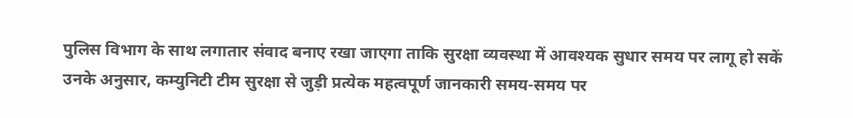पुलिस विभाग के साथ लगातार संवाद बनाए रखा जाएगा ताकि सुरक्षा व्यवस्था में आवश्यक सुधार समय पर लागू हो सकें उनके अनुसार, कम्युनिटी टीम सुरक्षा से जुड़ी प्रत्येक महत्वपूर्ण जानकारी समय-समय पर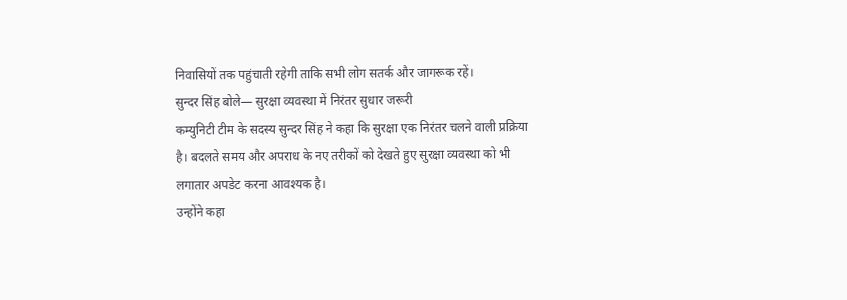निवासियों तक पहुंचाती रहेगी ताकि सभी लोग सतर्क और जागरूक रहें।
सुन्दर सिंह बोले— सुरक्षा व्यवस्था में निरंतर सुधार जरूरी
कम्युनिटी टीम के सदस्य सुन्दर सिंह ने कहा कि सुरक्षा एक निरंतर चलने वाली प्रक्रिया है। बदलते समय और अपराध के नए तरीकों को देखते हुए सुरक्षा व्यवस्था को भी लगातार अपडेट करना आवश्यक है।
उन्होंने कहा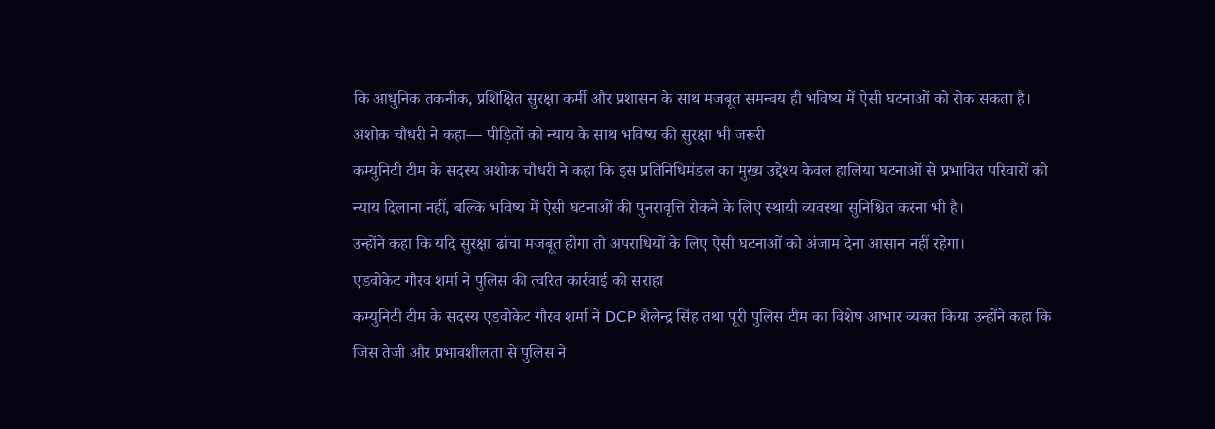कि आधुनिक तकनीक, प्रशिक्षित सुरक्षा कर्मी और प्रशासन के साथ मजबूत समन्वय ही भविष्य में ऐसी घटनाओं को रोक सकता है।
अशोक चौधरी ने कहा— पीड़ितों को न्याय के साथ भविष्य की सुरक्षा भी जरूरी
कम्युनिटी टीम के सदस्य अशोक चौधरी ने कहा कि इस प्रतिनिधिमंडल का मुख्य उद्देश्य केवल हालिया घटनाओं से प्रभावित परिवारों को न्याय दिलाना नहीं, बल्कि भविष्य में ऐसी घटनाओं की पुनरावृत्ति रोकने के लिए स्थायी व्यवस्था सुनिश्चित करना भी है।
उन्होंने कहा कि यदि सुरक्षा ढांचा मजबूत होगा तो अपराधियों के लिए ऐसी घटनाओं को अंजाम देना आसान नहीं रहेगा।
एडवोकेट गौरव शर्मा ने पुलिस की त्वरित कार्रवाई को सराहा
कम्युनिटी टीम के सदस्य एडवोकेट गौरव शर्मा ने DCP शैलेन्द्र सिंह तथा पूरी पुलिस टीम का विशेष आभार व्यक्त किया उन्होंने कहा कि जिस तेजी और प्रभावशीलता से पुलिस ने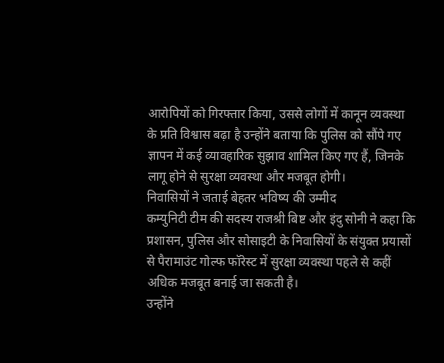आरोपियों को गिरफ्तार किया, उससे लोगों में कानून व्यवस्था के प्रति विश्वास बढ़ा है उन्होंने बताया कि पुलिस को सौंपे गए ज्ञापन में कई व्यावहारिक सुझाव शामिल किए गए हैं, जिनके लागू होने से सुरक्षा व्यवस्था और मजबूत होगी।
निवासियों ने जताई बेहतर भविष्य की उम्मीद
कम्युनिटी टीम की सदस्य राजश्री बिष्ट और इंदु सोनी ने कहा कि प्रशासन, पुलिस और सोसाइटी के निवासियों के संयुक्त प्रयासों से पैरामाउंट गोल्फ फॉरेस्ट में सुरक्षा व्यवस्था पहले से कहीं अधिक मजबूत बनाई जा सकती है।
उन्होंने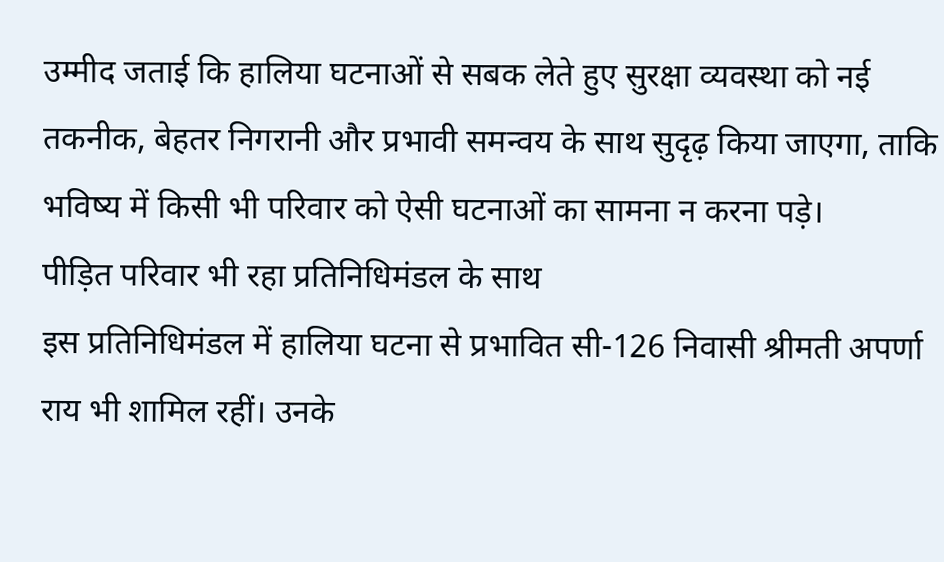उम्मीद जताई कि हालिया घटनाओं से सबक लेते हुए सुरक्षा व्यवस्था को नई तकनीक, बेहतर निगरानी और प्रभावी समन्वय के साथ सुदृढ़ किया जाएगा, ताकि भविष्य में किसी भी परिवार को ऐसी घटनाओं का सामना न करना पड़े।
पीड़ित परिवार भी रहा प्रतिनिधिमंडल के साथ
इस प्रतिनिधिमंडल में हालिया घटना से प्रभावित सी-126 निवासी श्रीमती अपर्णा राय भी शामिल रहीं। उनके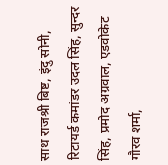साथ राजश्री बिष्ट, इंदु सोनी, रिटायर्ड कमांडर उदल सिंह, सुन्दर सिंह, प्रमोद अग्रवाल, एडवोकेट गौरव शर्मा,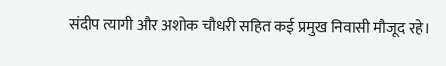संदीप त्यागी और अशोक चौधरी सहित कई प्रमुख निवासी मौजूद रहे।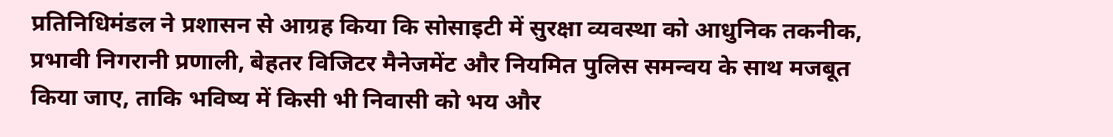प्रतिनिधिमंडल ने प्रशासन से आग्रह किया कि सोसाइटी में सुरक्षा व्यवस्था को आधुनिक तकनीक, प्रभावी निगरानी प्रणाली, बेहतर विजिटर मैनेजमेंट और नियमित पुलिस समन्वय के साथ मजबूत किया जाए, ताकि भविष्य में किसी भी निवासी को भय और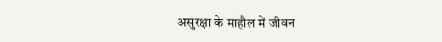असुरक्षा के माहौल में जीवन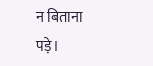न बिताना पड़े।